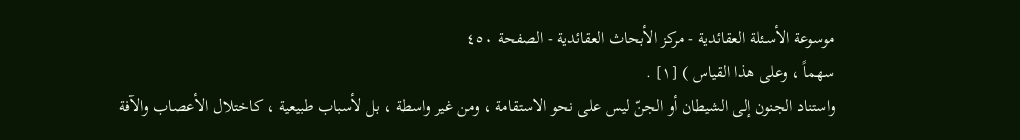موسوعة الأسـئلة العقائدية - مركز الأبحاث العقائدية - الصفحة ٤٥٠
سهماً ، وعلى هذا القياس ) [١] .
واستناد الجنون إلى الشيطان أو الجنّ ليس على نحو الاستقامة ، ومن غير واسطة ، بل لأسباب طبيعية ، كاختلال الأعصاب والآفة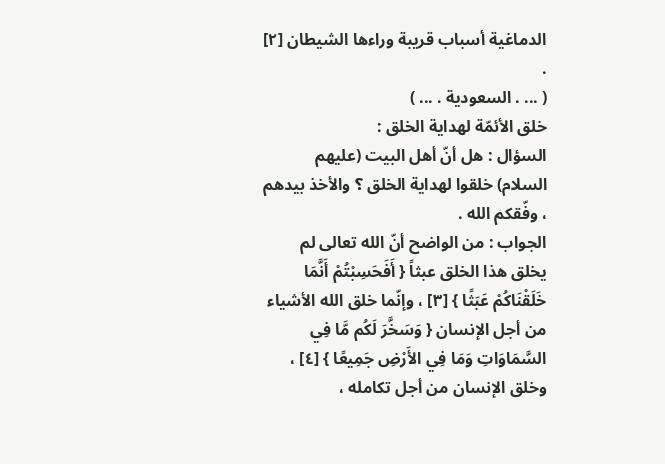الدماغية أسباب قريبة وراءها الشيطان [٢] .
( ... . السعودية . ... )
خلق الأئمّة لهداية الخلق :
السؤال : هل أنّ أهل البيت (عليهم السلام) خلقوا لهداية الخلق ؟ والأخذ بيدهم ، وفّقكم الله .
الجواب : من الواضح أنّ الله تعالى لم يخلق هذا الخلق عبثاً { أَفَحَسِبْتُمْ أَنَّمَا خَلَقْنَاكُمْ عَبَثًا } [٣] ، وإنّما خلق الله الأشياء من أجل الإنسان { وَسَخَّرَ لَكُم مَّا فِي السَّمَاوَاتِ وَمَا فِي الأَرْضِ جَمِيعًا } [٤] ، وخلق الإنسان من أجل تكامله ،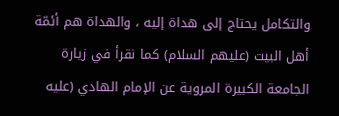والتكامل يحتاج إلى هداة إليه ، والهداة هم أئمّة أهل البيت (عليهم السلام) كما نقرأ في زيارة الجامعة الكبيرة المروية عن الإمام الهادي (عليه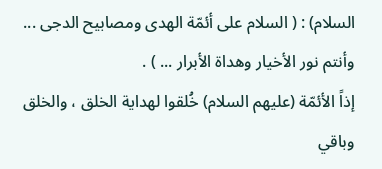السلام) : ( السلام على أئمّة الهدى ومصابيح الدجى ... وأنتم نور الأخيار وهداة الأبرار ... ) .
إذاً الأئمّة (عليهم السلام) خُلقوا لهداية الخلق ، والخلق وباقي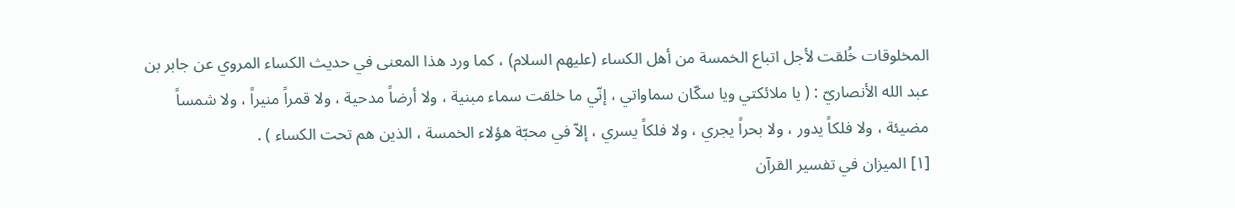المخلوقات خُلقت لأجل اتباع الخمسة من أهل الكساء (عليهم السلام) ، كما ورد هذا المعنى في حديث الكساء المروي عن جابر بن عبد الله الأنصاريّ : ( يا ملائكتي ويا سكّان سماواتي ، إنّي ما خلقت سماء مبنية ، ولا أرضاً مدحية ، ولا قمراً منيراً ، ولا شمساً مضيئة ، ولا فلكاً يدور ، ولا بحراً يجري ، ولا فلكاً يسري ، إلاّ في محبّة هؤلاء الخمسة ، الذين هم تحت الكساء ) .
[١] الميزان في تفسير القرآن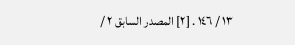١٣ / ١٤٦ . [٢] المصدر السابق ٢ /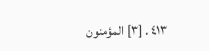٤١٣ . [٣] المؤمنون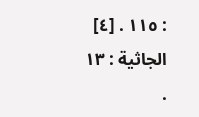: ١١٥ . [٤] الجاثية : ١٣ .